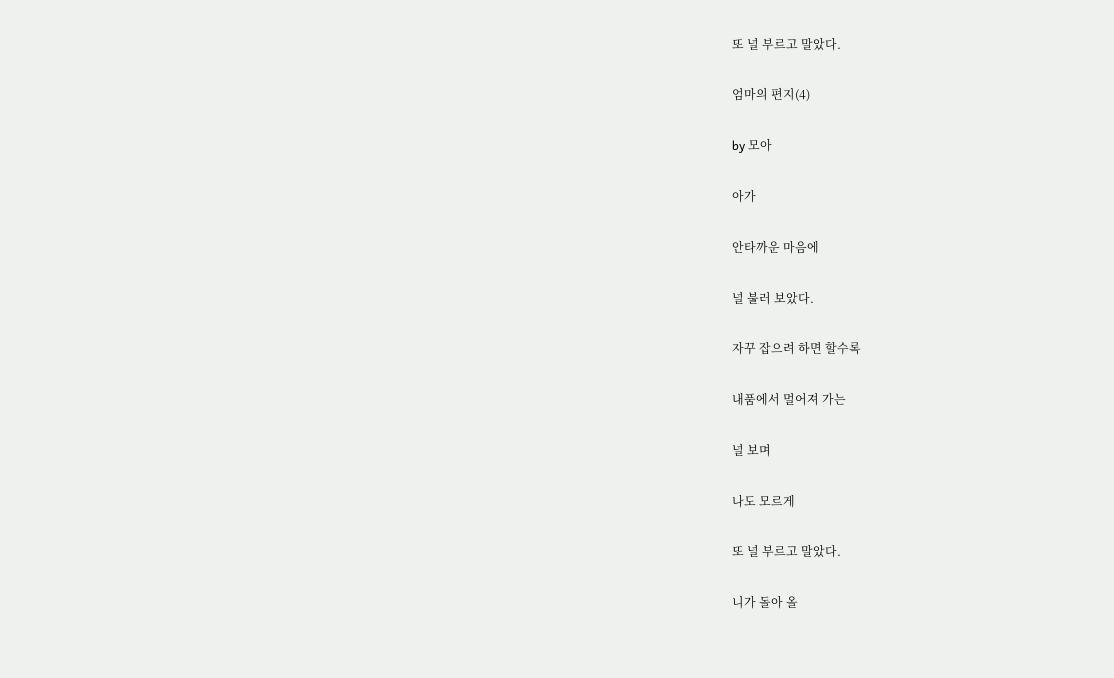또 널 부르고 말았다.

엄마의 편지(4)

by 모아

아가

안타까운 마음에

널 불러 보았다.

자꾸 잡으려 하면 할수록

내품에서 멀어져 가는

널 보며

나도 모르게

또 널 부르고 말았다.

니가 돌아 올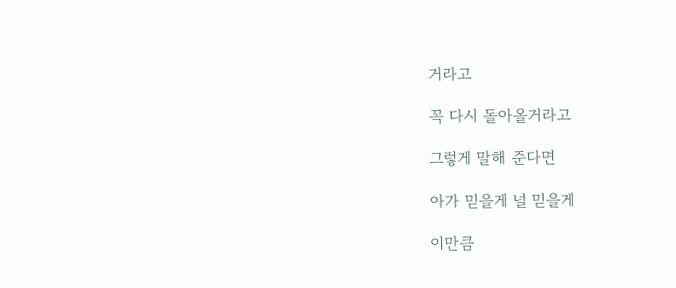거라고

꼭 다시 돌아올거라고

그렇게 말해 준다면

아가 믿을게 널 믿을게

이만큼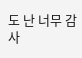도 난 너무 감사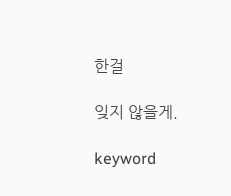한걸

잊지 않을게.

keyword